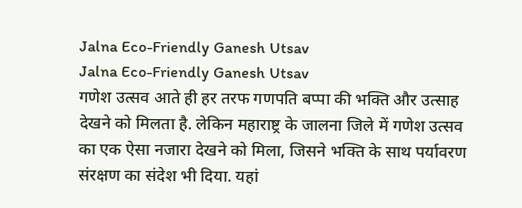Jalna Eco-Friendly Ganesh Utsav
Jalna Eco-Friendly Ganesh Utsav
गणेश उत्सव आते ही हर तरफ गणपति बप्पा की भक्ति और उत्साह देखने को मिलता है. लेकिन महाराष्ट्र के जालना जिले में गणेश उत्सव का एक ऐसा नजारा देखने को मिला, जिसने भक्ति के साथ पर्यावरण संरक्षण का संदेश भी दिया. यहां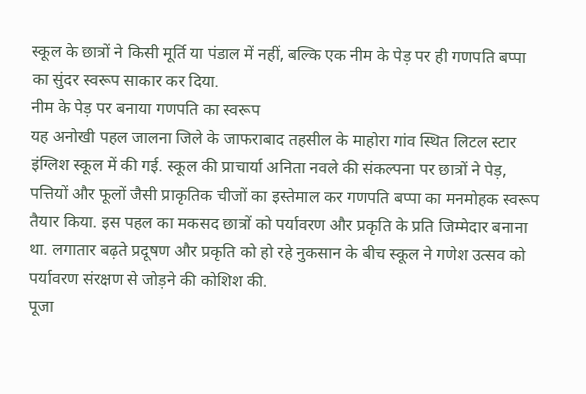स्कूल के छात्रों ने किसी मूर्ति या पंडाल में नहीं, बल्कि एक नीम के पेड़ पर ही गणपति बप्पा का सुंदर स्वरूप साकार कर दिया.
नीम के पेड़ पर बनाया गणपति का स्वरूप
यह अनोखी पहल जालना जिले के जाफराबाद तहसील के माहोरा गांव स्थित लिटल स्टार इंग्लिश स्कूल में की गई. स्कूल की प्राचार्या अनिता नवले की संकल्पना पर छात्रों ने पेड़, पत्तियों और फूलों जैसी प्राकृतिक चीजों का इस्तेमाल कर गणपति बप्पा का मनमोहक स्वरूप तैयार किया. इस पहल का मकसद छात्रों को पर्यावरण और प्रकृति के प्रति जिम्मेदार बनाना था. लगातार बढ़ते प्रदूषण और प्रकृति को हो रहे नुकसान के बीच स्कूल ने गणेश उत्सव को पर्यावरण संरक्षण से जोड़ने की कोशिश की.
पूजा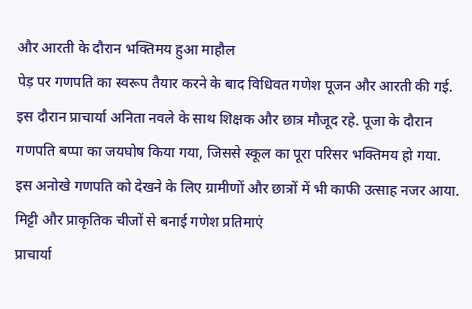और आरती के दौरान भक्तिमय हुआ माहौल
पेड़ पर गणपति का स्वरूप तैयार करने के बाद विधिवत गणेश पूजन और आरती की गई. इस दौरान प्राचार्या अनिता नवले के साथ शिक्षक और छात्र मौजूद रहे. पूजा के दौरान गणपति बप्पा का जयघोष किया गया, जिससे स्कूल का पूरा परिसर भक्तिमय हो गया. इस अनोखे गणपति को देखने के लिए ग्रामीणों और छात्रों में भी काफी उत्साह नजर आया.
मिट्टी और प्राकृतिक चीजों से बनाई गणेश प्रतिमाएं
प्राचार्या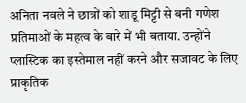अनिता नवले ने छात्रों को शाडू मिट्टी से बनी गणेश प्रतिमाओं के महत्व के बारे में भी बताया. उन्होंने प्लास्टिक का इस्तेमाल नहीं करने और सजावट के लिए प्राकृतिक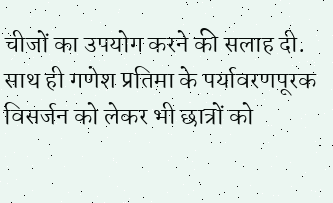चीजों का उपयोग करने की सलाह दी. साथ ही गणेश प्रतिमा के पर्यावरणपूरक विसर्जन को लेकर भी छात्रों को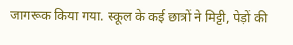जागरूक किया गया. स्कूल के कई छात्रों ने मिट्टी, पेड़ों की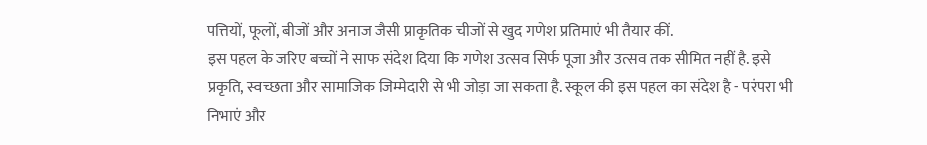पत्तियों, फूलों, बीजों और अनाज जैसी प्राकृतिक चीजों से खुद गणेश प्रतिमाएं भी तैयार कीं.
इस पहल के जरिए बच्चों ने साफ संदेश दिया कि गणेश उत्सव सिर्फ पूजा और उत्सव तक सीमित नहीं है. इसे प्रकृति, स्वच्छता और सामाजिक जिम्मेदारी से भी जोड़ा जा सकता है. स्कूल की इस पहल का संदेश है - परंपरा भी निभाएं और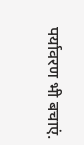पर्यावरण भी बचाएं.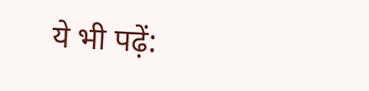ये भी पढ़ें: